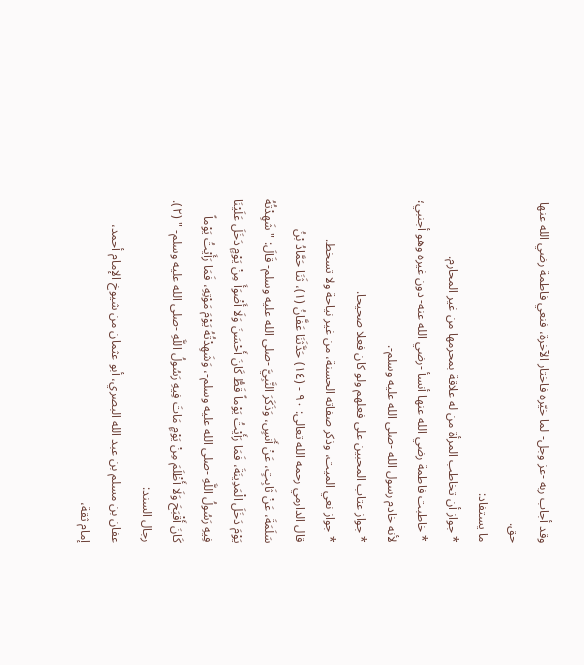وقد أجاب ربه -عز وجل- لما خيّره فاختار الآخرة، فنعي فاطمة رضي الله عنها حق.
ما يستفاد:
* جواز أن تخاطب المرأة من له علاقة بمحرمها من غير المحارم.
* خاطبت فاطمة رضي الله عنها أنسأ -رضي الله عنه- دون غيره وهو أجنبي؛ لأنه خادم رسول الله -صلى الله عليه وسلم-.
* جواز عتاب المحبين على فعلهم ولو كان فعلا صحيحا.
* جواز نعي الميت، وذكر صفاته الحسنة، من غير نياحة ولا تسخط.
قال الدارمي رحمه الله تعالى: ٩٠ - (١٤) حَدَّثَنَا عَفَّانُ (١)، ثَنَا حَمَّادُ بْنُ سَلَمَةَ، عَنْ ثَابِتٍ، عَنْ أَنَسٍ، وَذَكَرَ النَّبِيَّ -صلى الله عليه وسلم- قَالَ: " شَهِدْتُهُ يَوْمَ دَخَلَ الْمَدِينَةَ، فَمَا رَأَيْتُ يَوْماً قَطُّ كَانَ أَحْسَنَ وَلَا أَضْوَأَ مِنْ يَوْمٍ دَخَلَ عَلَيْنَا فِيهِ رَسُولُ اللَّهِ -صلى الله عليه وسلم-، وَشَهِدْتُهُ يَوْمَ مَوْتِهِ، فَمَا رَأَيْتُ يَوْماً كَانَ أَقْبَحَ وَلَا أَظْلَمَ مِنْ يَوْمٍ مَاتَ فِيهِ رَسُولُ اللَّهِ -صلى الله عليه وسلم- " (٢).
رجال السند:
عفان بن مسلم بن عبد الله البصري، أبو عثمان من شيوخ الإمام أحمد،
إمام ثقة،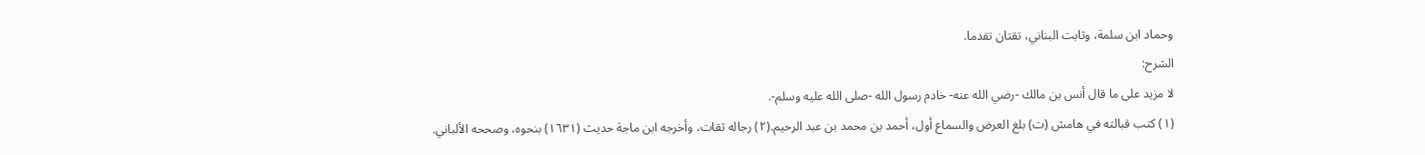وحماد ابن سلمة، وثابت البناني، تقتان تقدما.
الشرح:
لا مزيد على ما قال أنس بن مالك -رضي الله عنه- خادم رسول الله -صلى الله عليه وسلم-.
(١) كتب قبالته في هامش (ت) بلغ العرض والسماع أول، أحمد بن محمد بن عبد الرحيم.(٢) رجاله ثقات، وأخرجه ابن ماجة حديث (١٦٣١) بنحوه، وصححه الألباني.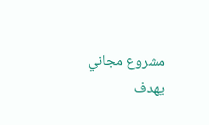مشروع مجاني يهدف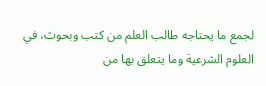لجمع ما يحتاجه طالب العلم من كتب وبحوث، في العلوم الشرعية وما يتعلق بها من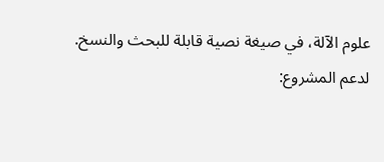علوم الآلة، في صيغة نصية قابلة للبحث والنسخ.
لدعم المشروع: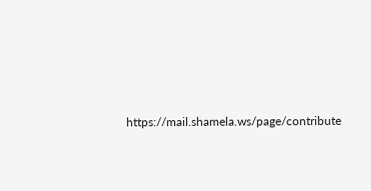https://mail.shamela.ws/page/contribute